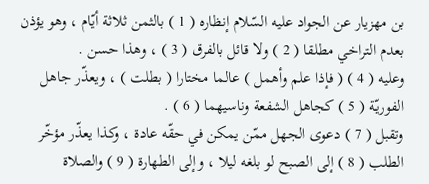بن مهزيار عن الجواد عليه السّلام إنظاره ( 1 ) بالثمن ثلاثة أيّام ، وهو يؤذن بعدم التراخي مطلقا ( 2 ) ولا قائل بالفرق ( 3 ) ، وهذا حسن .
وعليه ( 4 ) ( فإذا علم وأهمل ) عالما مختارا ( بطلت ) ، ويعذّر جاهل الفوريّة ( 5 ) كجاهل الشفعة وناسيهما ( 6 ) .
وتقبل ( 7 ) دعوى الجهل ممّن يمكن في حقّه عادة ، وكذا يعذّر مؤخّر الطلب ( 8 ) إلى الصبح لو بلغه ليلا ، وإلى الطهارة ( 9 ) والصلاة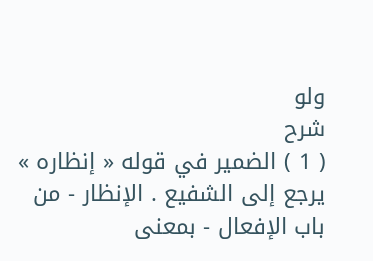ولو
شرح
( 1 ) الضمير في قوله « إنظاره » يرجع إلى الشفيع . الإنظار - من باب الإفعال - بمعنى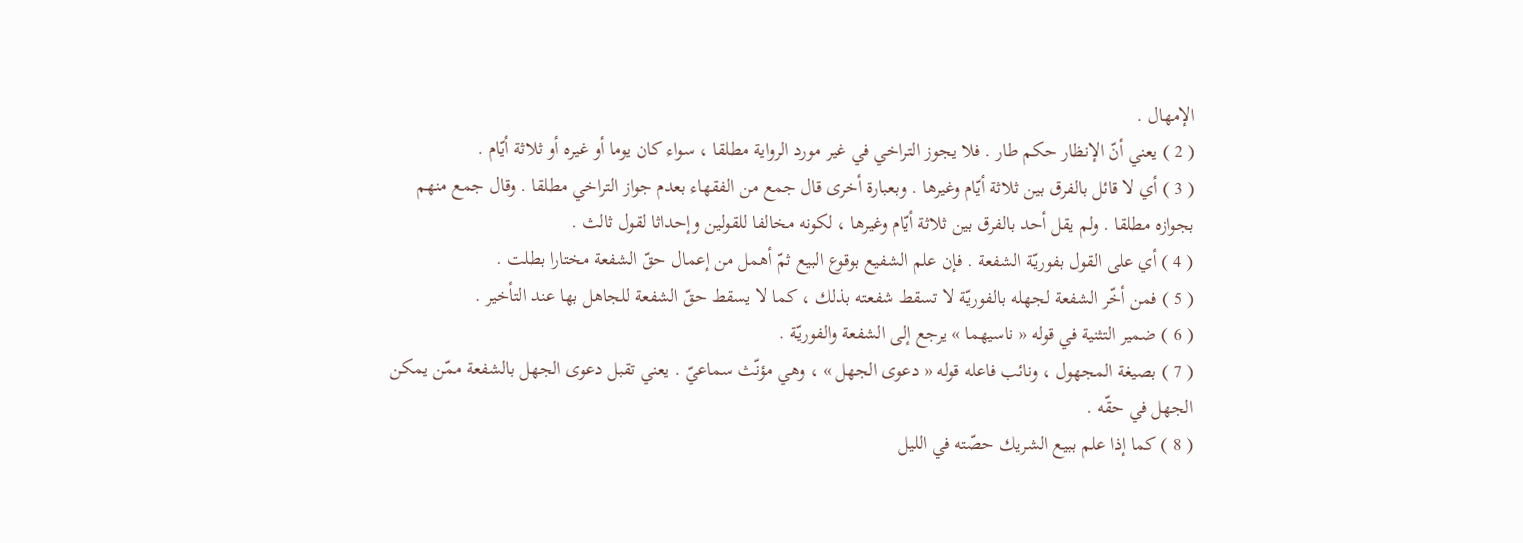الإمهال .
( 2 ) يعني أنّ الإنظار حكم طار . فلا يجوز التراخي في غير مورد الرواية مطلقا ، سواء كان يوما أو غيره أو ثلاثة أيّام .
( 3 ) أي لا قائل بالفرق بين ثلاثة أيّام وغيرها . وبعبارة أخرى قال جمع من الفقهاء بعدم جواز التراخي مطلقا . وقال جمع منهم بجوازه مطلقا . ولم يقل أحد بالفرق بين ثلاثة أيّام وغيرها ، لكونه مخالفا للقولين وإحداثا لقول ثالث .
( 4 ) أي على القول بفوريّة الشفعة . فإن علم الشفيع بوقوع البيع ثمّ أهمل من إعمال حقّ الشفعة مختارا بطلت .
( 5 ) فمن أخّر الشفعة لجهله بالفوريّة لا تسقط شفعته بذلك ، كما لا يسقط حقّ الشفعة للجاهل بها عند التأخير .
( 6 ) ضمير التثنية في قوله « ناسيهما » يرجع إلى الشفعة والفوريّة .
( 7 ) بصيغة المجهول ، ونائب فاعله قوله « دعوى الجهل » ، وهي مؤنّث سماعيّ . يعني تقبل دعوى الجهل بالشفعة ممّن يمكن الجهل في حقّه .
( 8 ) كما إذا علم ببيع الشريك حصّته في الليل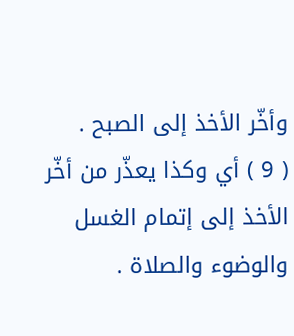وأخّر الأخذ إلى الصبح .
( 9 ) أي وكذا يعذّر من أخّر الأخذ إلى إتمام الغسل والوضوء والصلاة .